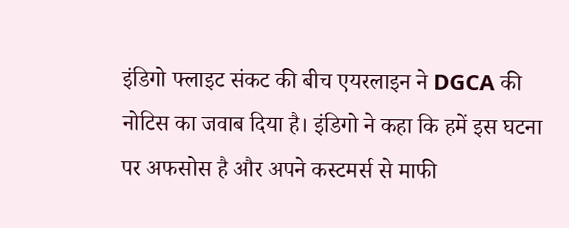इंडिगो फ्लाइट संकट की बीच एयरलाइन ने DGCA की नोटिस का जवाब दिया है। इंडिगो ने कहा कि हमें इस घटना पर अफसोस है और अपने कस्टमर्स से माफी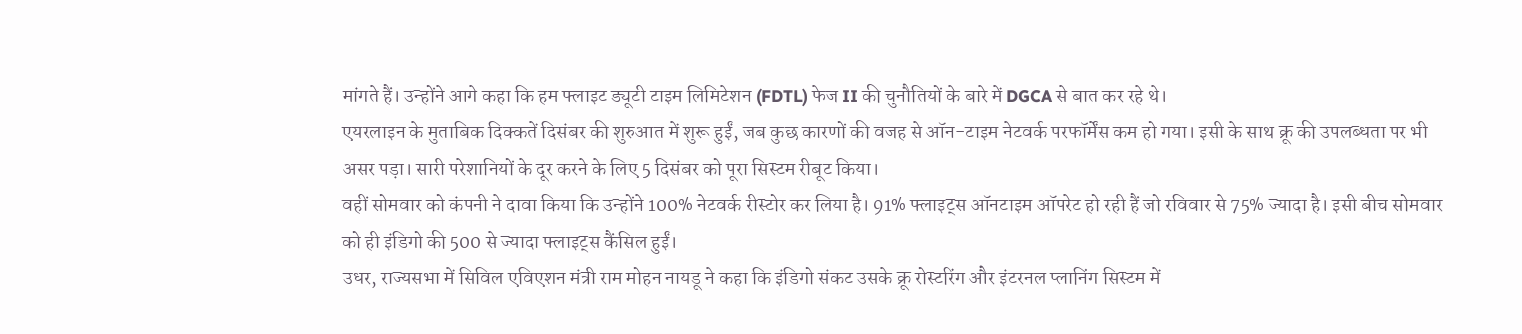मांगते हैं। उन्होंने आगे कहा कि हम फ्लाइट ड्यूटी टाइम लिमिटेशन (FDTL) फेज II की चुनौतियों के बारे में DGCA से बात कर रहे थे।
एयरलाइन के मुताबिक दिक्कतें दिसंबर की शुरुआत में शुरू हुईं, जब कुछ कारणों की वजह से ऑन-टाइम नेटवर्क परफॉर्मेंस कम हो गया। इसी के साथ क्रू की उपलब्धता पर भी असर पड़ा। सारी परेशानियों के दूर करने के लिए 5 दिसंबर को पूरा सिस्टम रीबूट किया।
वहीं सोमवार को कंपनी ने दावा किया कि उन्होंने 100% नेटवर्क रीस्टोर कर लिया है। 91% फ्लाइट्स ऑनटाइम ऑपरेट हो रही हैं जो रविवार से 75% ज्यादा है। इसी बीच सोमवार को ही इंडिगो की 500 से ज्यादा फ्लाइट्स कैंसिल हुईं।
उधर, राज्यसभा में सिविल एविएशन मंत्री राम मोहन नायडू ने कहा कि इंडिगो संकट उसके क्रू रोस्टरिंग और इंटरनल प्लानिंग सिस्टम में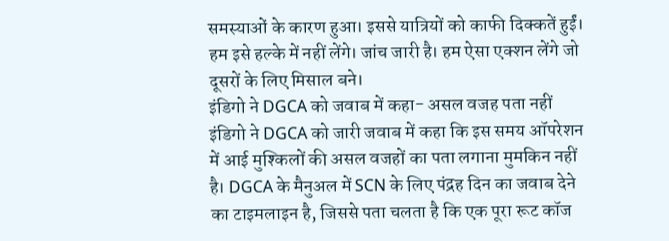समस्याओं के कारण हुआ। इससे यात्रियों को काफी दिक्कतें हुईं। हम इसे हल्के में नहीं लेंगे। जांच जारी है। हम ऐसा एक्शन लेंगे जो दूसरों के लिए मिसाल बने।
इंडिगो ने DGCA को जवाब में कहा- असल वजह पता नहीं
इंडिगो ने DGCA को जारी जवाब में कहा कि इस समय ऑपरेशन में आई मुश्किलों की असल वजहों का पता लगाना मुमकिन नहीं है। DGCA के मैनुअल में SCN के लिए पंद्रह दिन का जवाब देने का टाइमलाइन है, जिससे पता चलता है कि एक पूरा रूट कॉज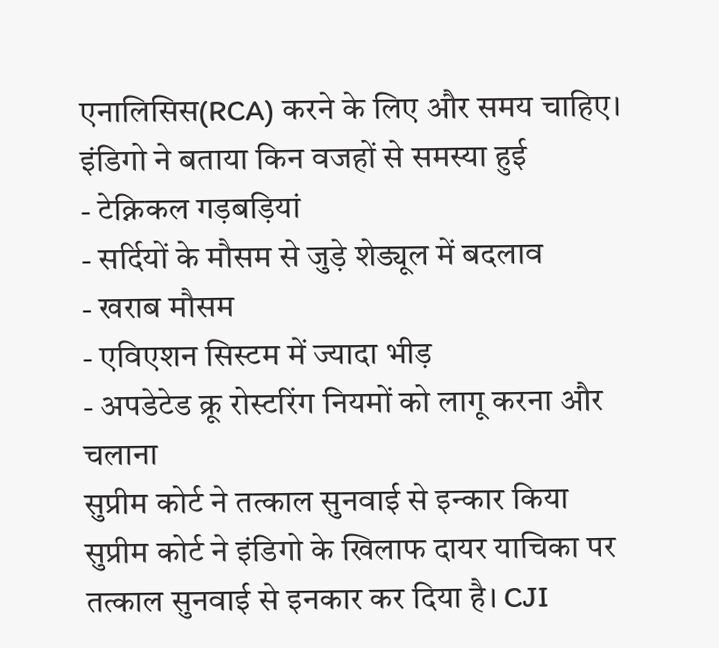एनालिसिस(RCA) करने के लिए और समय चाहिए।
इंडिगो ने बताया किन वजहों से समस्या हुई
- टेक्निकल गड़बड़ियां
- सर्दियों के मौसम से जुड़े शेड्यूल में बदलाव
- खराब मौसम
- एविएशन सिस्टम में ज्यादा भीड़
- अपडेटेड क्रू रोस्टरिंग नियमों को लागू करना और चलाना
सुप्रीम कोर्ट ने तत्काल सुनवाई से इन्कार किया
सुप्रीम कोर्ट ने इंडिगो के खिलाफ दायर याचिका पर तत्काल सुनवाई से इनकार कर दिया है। CJI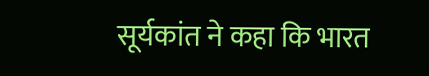सूर्यकांत ने कहा कि भारत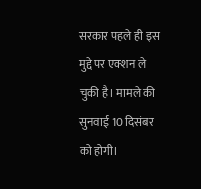सरकार पहले ही इस मुद्दे पर एक्शन ले चुकी है। मामले की सुनवाई 10 दिसंबर को होगी।